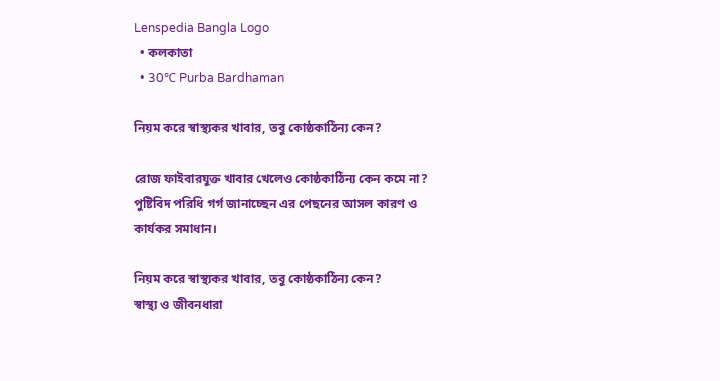Lenspedia Bangla Logo
  • কলকাতা
  • 30℃ Purba Bardhaman

নিয়ম করে স্বাস্থ্যকর খাবার, তবু কোষ্ঠকাঠিন্য কেন?

রোজ ফাইবারযুক্ত খাবার খেলেও কোষ্ঠকাঠিন্য কেন কমে না? পুষ্টিবিদ পরিধি গর্গ জানাচ্ছেন এর পেছনের আসল কারণ ও কার্যকর সমাধান।

নিয়ম করে স্বাস্থ্যকর খাবার, তবু কোষ্ঠকাঠিন্য কেন?
স্বাস্থ্য ও জীবনধারা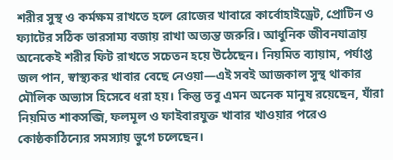শরীর সুস্থ ও কর্মক্ষম রাখতে হলে রোজের খাবারে কার্বোহাইড্রেট, প্রোটিন ও ফ্যাটের সঠিক ভারসাম্য বজায় রাখা অত্যন্ত জরুরি। আধুনিক জীবনযাত্রায় অনেকেই শরীর ফিট রাখতে সচেতন হয়ে উঠেছেন। নিয়মিত ব্যায়াম, পর্যাপ্ত জল পান, স্বাস্থ্যকর খাবার বেছে নেওয়া—এই সবই আজকাল সুস্থ থাকার মৌলিক অভ্যাস হিসেবে ধরা হয়। কিন্তু তবু এমন অনেক মানুষ রয়েছেন, যাঁরা নিয়মিত শাকসব্জি, ফলমূল ও ফাইবারযুক্ত খাবার খাওয়ার পরেও কোষ্ঠকাঠিন্যের সমস্যায় ভুগে চলেছেন।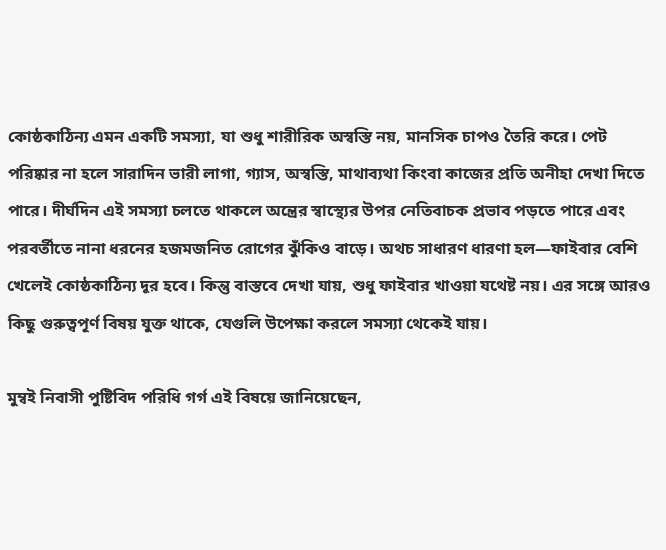কোষ্ঠকাঠিন্য এমন একটি সমস্যা, যা শুধু শারীরিক অস্বস্তি নয়, মানসিক চাপও তৈরি করে। পেট পরিষ্কার না হলে সারাদিন ভারী লাগা, গ্যাস, অস্বস্তি, মাথাব্যথা কিংবা কাজের প্রতি অনীহা দেখা দিতে পারে। দীর্ঘদিন এই সমস্যা চলতে থাকলে অন্ত্রের স্বাস্থ্যের উপর নেতিবাচক প্রভাব পড়তে পারে এবং পরবর্তীতে নানা ধরনের হজমজনিত রোগের ঝুঁকিও বাড়ে। অথচ সাধারণ ধারণা হল—ফাইবার বেশি খেলেই কোষ্ঠকাঠিন্য দূর হবে। কিন্তু বাস্তবে দেখা যায়, শুধু ফাইবার খাওয়া যথেষ্ট নয়। এর সঙ্গে আরও কিছু গুরুত্বপূর্ণ বিষয় যুক্ত থাকে, যেগুলি উপেক্ষা করলে সমস্যা থেকেই যায়।

মুম্বই নিবাসী পুষ্টিবিদ পরিধি গর্গ এই বিষয়ে জানিয়েছেন,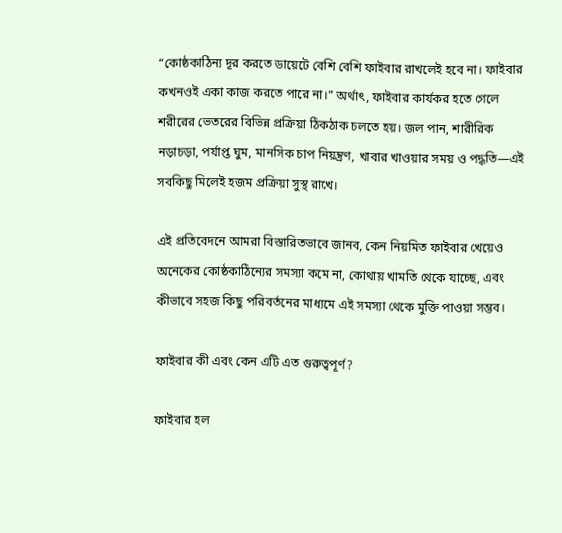“কোষ্ঠকাঠিন্য দূর করতে ডায়েটে বেশি বেশি ফাইবার রাখলেই হবে না। ফাইবার কখনওই একা কাজ করতে পারে না।” অর্থাৎ, ফাইবার কার্যকর হতে গেলে শরীরের ভেতরের বিভিন্ন প্রক্রিয়া ঠিকঠাক চলতে হয়। জল পান, শারীরিক নড়াচড়া, পর্যাপ্ত ঘুম, মানসিক চাপ নিয়ন্ত্রণ, খাবার খাওয়ার সময় ও পদ্ধতি—এই সবকিছু মিলেই হজম প্রক্রিয়া সুস্থ রাখে।

এই প্রতিবেদনে আমরা বিস্তারিতভাবে জানব, কেন নিয়মিত ফাইবার খেয়েও অনেকের কোষ্ঠকাঠিন্যের সমস্যা কমে না, কোথায় খামতি থেকে যাচ্ছে, এবং কীভাবে সহজ কিছু পরিবর্তনের মাধ্যমে এই সমস্যা থেকে মুক্তি পাওয়া সম্ভব।

ফাইবার কী এবং কেন এটি এত গুরুত্বপূর্ণ?

ফাইবার হল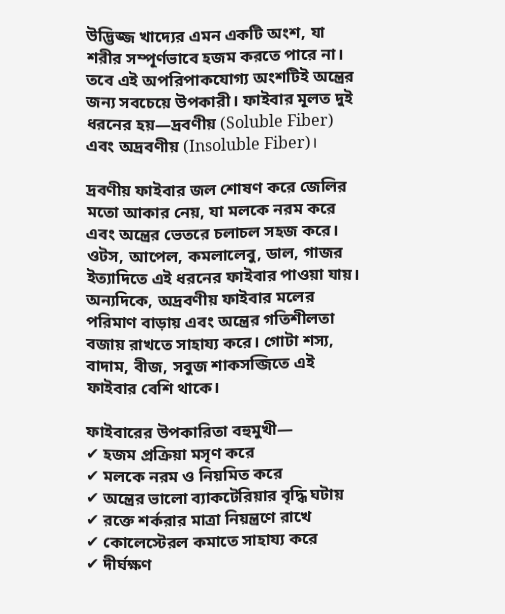উদ্ভিজ্জ খাদ্যের এমন একটি অংশ, যা শরীর সম্পূর্ণভাবে হজম করতে পারে না। তবে এই অপরিপাকযোগ্য অংশটিই অন্ত্রের জন্য সবচেয়ে উপকারী। ফাইবার মূলত দুই ধরনের হয়—দ্রবণীয় (Soluble Fiber) এবং অদ্রবণীয় (Insoluble Fiber)।

দ্রবণীয় ফাইবার জল শোষণ করে জেলির মতো আকার নেয়, যা মলকে নরম করে এবং অন্ত্রের ভেতরে চলাচল সহজ করে। ওটস, আপেল, কমলালেবু, ডাল, গাজর ইত্যাদিতে এই ধরনের ফাইবার পাওয়া যায়। অন্যদিকে, অদ্রবণীয় ফাইবার মলের পরিমাণ বাড়ায় এবং অন্ত্রের গতিশীলতা বজায় রাখতে সাহায্য করে। গোটা শস্য, বাদাম, বীজ, সবুজ শাকসব্জিতে এই ফাইবার বেশি থাকে।

ফাইবারের উপকারিতা বহুমুখী—
✔ হজম প্রক্রিয়া মসৃণ করে
✔ মলকে নরম ও নিয়মিত করে
✔ অন্ত্রের ভালো ব্যাকটেরিয়ার বৃদ্ধি ঘটায়
✔ রক্তে শর্করার মাত্রা নিয়ন্ত্রণে রাখে
✔ কোলেস্টেরল কমাতে সাহায্য করে
✔ দীর্ঘক্ষণ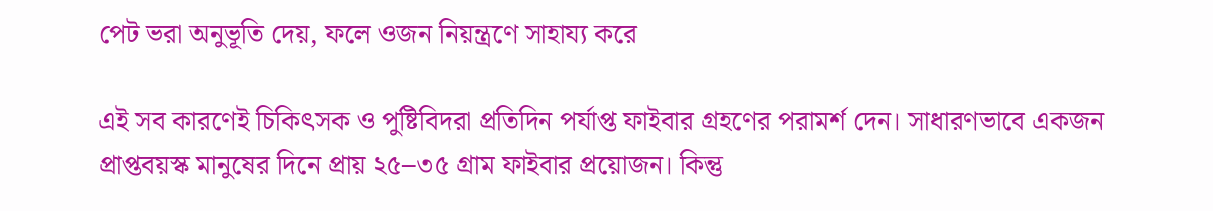পেট ভরা অনুভূতি দেয়, ফলে ওজন নিয়ন্ত্রণে সাহায্য করে

এই সব কারণেই চিকিৎসক ও পুষ্টিবিদরা প্রতিদিন পর্যাপ্ত ফাইবার গ্রহণের পরামর্শ দেন। সাধারণভাবে একজন প্রাপ্তবয়স্ক মানুষের দিনে প্রায় ২৫–৩৫ গ্রাম ফাইবার প্রয়োজন। কিন্তু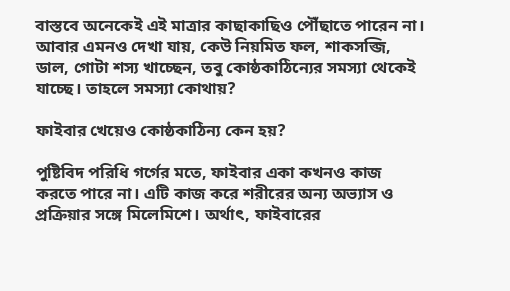বাস্তবে অনেকেই এই মাত্রার কাছাকাছিও পৌঁছাতে পারেন না। আবার এমনও দেখা যায়, কেউ নিয়মিত ফল, শাকসব্জি, ডাল, গোটা শস্য খাচ্ছেন, তবু কোষ্ঠকাঠিন্যের সমস্যা থেকেই যাচ্ছে। তাহলে সমস্যা কোথায়?

ফাইবার খেয়েও কোষ্ঠকাঠিন্য কেন হয়?

পুষ্টিবিদ পরিধি গর্গের মতে, ফাইবার একা কখনও কাজ করতে পারে না। এটি কাজ করে শরীরের অন্য অভ্যাস ও প্রক্রিয়ার সঙ্গে মিলেমিশে। অর্থাৎ, ফাইবারের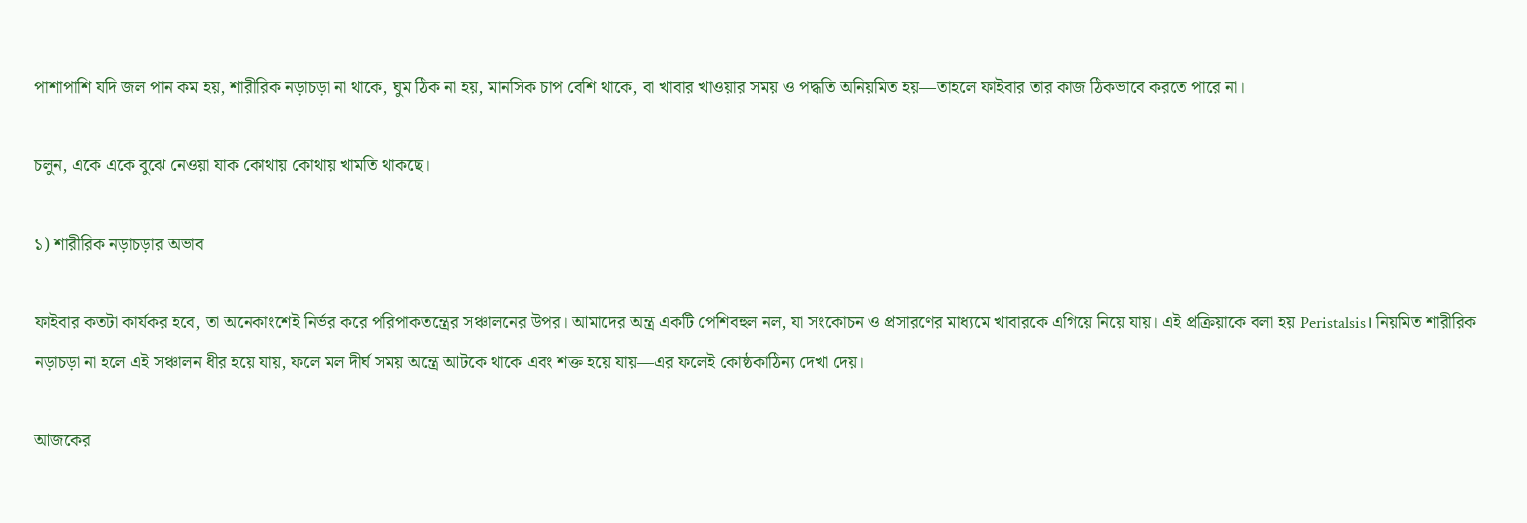পাশাপাশি যদি জল পান কম হয়, শারীরিক নড়াচড়া না থাকে, ঘুম ঠিক না হয়, মানসিক চাপ বেশি থাকে, বা খাবার খাওয়ার সময় ও পদ্ধতি অনিয়মিত হয়—তাহলে ফাইবার তার কাজ ঠিকভাবে করতে পারে না।

চলুন, একে একে বুঝে নেওয়া যাক কোথায় কোথায় খামতি থাকছে।

১) শারীরিক নড়াচড়ার অভাব

ফাইবার কতটা কার্যকর হবে, তা অনেকাংশেই নির্ভর করে পরিপাকতন্ত্রের সঞ্চালনের উপর। আমাদের অন্ত্র একটি পেশিবহুল নল, যা সংকোচন ও প্রসারণের মাধ্যমে খাবারকে এগিয়ে নিয়ে যায়। এই প্রক্রিয়াকে বলা হয় Peristalsis। নিয়মিত শারীরিক নড়াচড়া না হলে এই সঞ্চালন ধীর হয়ে যায়, ফলে মল দীর্ঘ সময় অন্ত্রে আটকে থাকে এবং শক্ত হয়ে যায়—এর ফলেই কোষ্ঠকাঠিন্য দেখা দেয়।

আজকের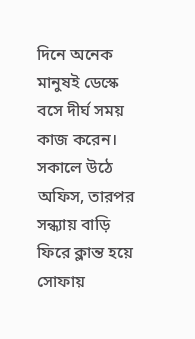দিনে অনেক মানুষই ডেস্কে বসে দীর্ঘ সময় কাজ করেন। সকালে উঠে অফিস, তারপর সন্ধ্যায় বাড়ি ফিরে ক্লান্ত হয়ে সোফায়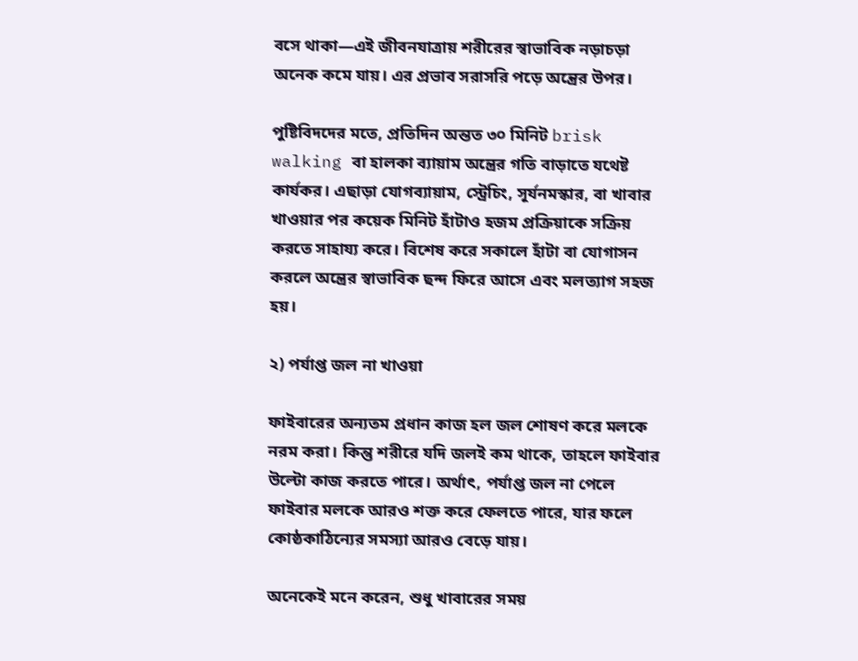বসে থাকা—এই জীবনযাত্রায় শরীরের স্বাভাবিক নড়াচড়া অনেক কমে যায়। এর প্রভাব সরাসরি পড়ে অন্ত্রের উপর।

পুষ্টিবিদদের মতে, প্রতিদিন অন্তত ৩০ মিনিট brisk walking বা হালকা ব্যায়াম অন্ত্রের গতি বাড়াতে যথেষ্ট কার্যকর। এছাড়া যোগব্যায়াম, স্ট্রেচিং, সূর্যনমস্কার, বা খাবার খাওয়ার পর কয়েক মিনিট হাঁটাও হজম প্রক্রিয়াকে সক্রিয় করতে সাহায্য করে। বিশেষ করে সকালে হাঁটা বা যোগাসন করলে অন্ত্রের স্বাভাবিক ছন্দ ফিরে আসে এবং মলত্যাগ সহজ হয়।

২) পর্যাপ্ত জল না খাওয়া

ফাইবারের অন্যতম প্রধান কাজ হল জল শোষণ করে মলকে নরম করা। কিন্তু শরীরে যদি জলই কম থাকে, তাহলে ফাইবার উল্টো কাজ করতে পারে। অর্থাৎ, পর্যাপ্ত জল না পেলে ফাইবার মলকে আরও শক্ত করে ফেলতে পারে, যার ফলে কোষ্ঠকাঠিন্যের সমস্যা আরও বেড়ে যায়।

অনেকেই মনে করেন, শুধু খাবারের সময়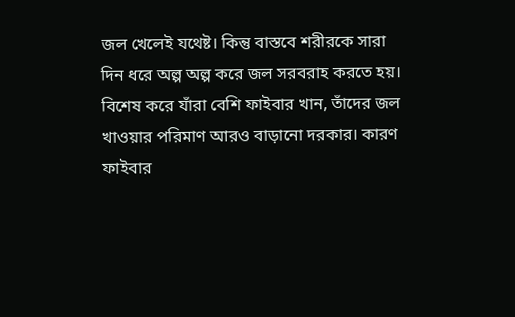জল খেলেই যথেষ্ট। কিন্তু বাস্তবে শরীরকে সারা দিন ধরে অল্প অল্প করে জল সরবরাহ করতে হয়। বিশেষ করে যাঁরা বেশি ফাইবার খান, তাঁদের জল খাওয়ার পরিমাণ আরও বাড়ানো দরকার। কারণ ফাইবার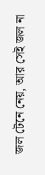জল টেনে নেয়, আর সেই জল না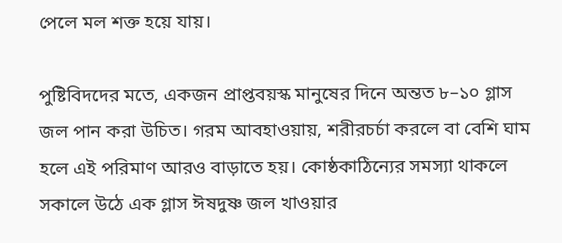পেলে মল শক্ত হয়ে যায়।

পুষ্টিবিদদের মতে, একজন প্রাপ্তবয়স্ক মানুষের দিনে অন্তত ৮–১০ গ্লাস জল পান করা উচিত। গরম আবহাওয়ায়, শরীরচর্চা করলে বা বেশি ঘাম হলে এই পরিমাণ আরও বাড়াতে হয়। কোষ্ঠকাঠিন্যের সমস্যা থাকলে সকালে উঠে এক গ্লাস ঈষদুষ্ণ জল খাওয়ার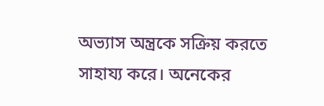অভ্যাস অন্ত্রকে সক্রিয় করতে সাহায্য করে। অনেকের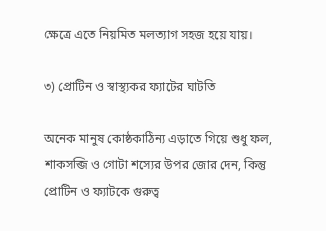ক্ষেত্রে এতে নিয়মিত মলত্যাগ সহজ হয়ে যায়।

৩) প্রোটিন ও স্বাস্থ্যকর ফ্যাটের ঘাটতি

অনেক মানুষ কোষ্ঠকাঠিন্য এড়াতে গিয়ে শুধু ফল, শাকসব্জি ও গোটা শস্যের উপর জোর দেন, কিন্তু প্রোটিন ও ফ্যাটকে গুরুত্ব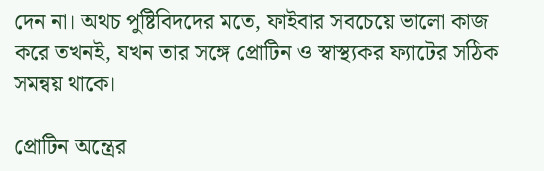দেন না। অথচ পুষ্টিবিদদের মতে, ফাইবার সবচেয়ে ভালো কাজ করে তখনই, যখন তার সঙ্গে প্রোটিন ও স্বাস্থ্যকর ফ্যাটের সঠিক সমন্বয় থাকে।

প্রোটিন অন্ত্রের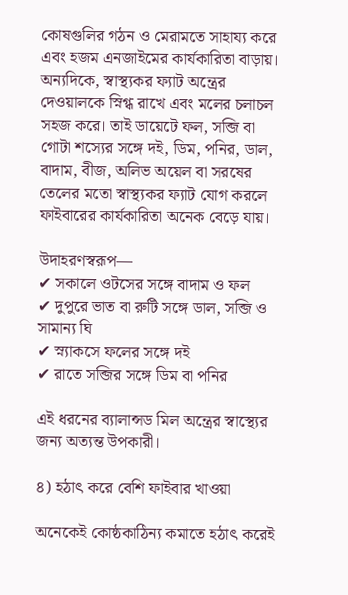কোষগুলির গঠন ও মেরামতে সাহায্য করে এবং হজম এনজাইমের কার্যকারিতা বাড়ায়। অন্যদিকে, স্বাস্থ্যকর ফ্যাট অন্ত্রের দেওয়ালকে স্নিগ্ধ রাখে এবং মলের চলাচল সহজ করে। তাই ডায়েটে ফল, সব্জি বা গোটা শস্যের সঙ্গে দই, ডিম, পনির, ডাল, বাদাম, বীজ, অলিভ অয়েল বা সরষের তেলের মতো স্বাস্থ্যকর ফ্যাট যোগ করলে ফাইবারের কার্যকারিতা অনেক বেড়ে যায়।

উদাহরণস্বরূপ—
✔ সকালে ওটসের সঙ্গে বাদাম ও ফল
✔ দুপুরে ভাত বা রুটি সঙ্গে ডাল, সব্জি ও সামান্য ঘি
✔ স্ন্যাকসে ফলের সঙ্গে দই
✔ রাতে সব্জির সঙ্গে ডিম বা পনির

এই ধরনের ব্যালান্সড মিল অন্ত্রের স্বাস্থ্যের জন্য অত্যন্ত উপকারী।

৪) হঠাৎ করে বেশি ফাইবার খাওয়া

অনেকেই কোষ্ঠকাঠিন্য কমাতে হঠাৎ করেই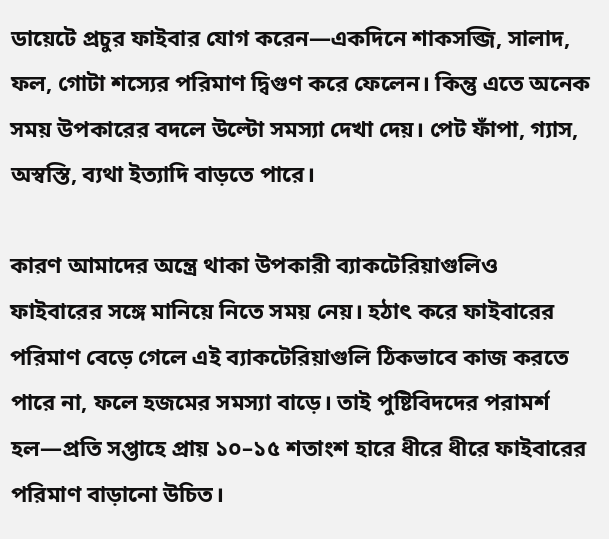ডায়েটে প্রচুর ফাইবার যোগ করেন—একদিনে শাকসব্জি, সালাদ, ফল, গোটা শস্যের পরিমাণ দ্বিগুণ করে ফেলেন। কিন্তু এতে অনেক সময় উপকারের বদলে উল্টো সমস্যা দেখা দেয়। পেট ফাঁপা, গ্যাস, অস্বস্তি, ব্যথা ইত্যাদি বাড়তে পারে।

কারণ আমাদের অন্ত্রে থাকা উপকারী ব্যাকটেরিয়াগুলিও ফাইবারের সঙ্গে মানিয়ে নিতে সময় নেয়। হঠাৎ করে ফাইবারের পরিমাণ বেড়ে গেলে এই ব্যাকটেরিয়াগুলি ঠিকভাবে কাজ করতে পারে না, ফলে হজমের সমস্যা বাড়ে। তাই পুষ্টিবিদদের পরামর্শ হল—প্রতি সপ্তাহে প্রায় ১০–১৫ শতাংশ হারে ধীরে ধীরে ফাইবারের পরিমাণ বাড়ানো উচিত।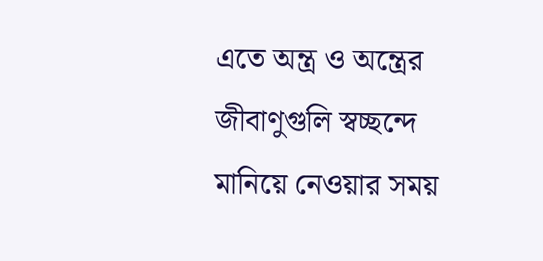এতে অন্ত্র ও অন্ত্রের জীবাণুগুলি স্বচ্ছন্দে মানিয়ে নেওয়ার সময়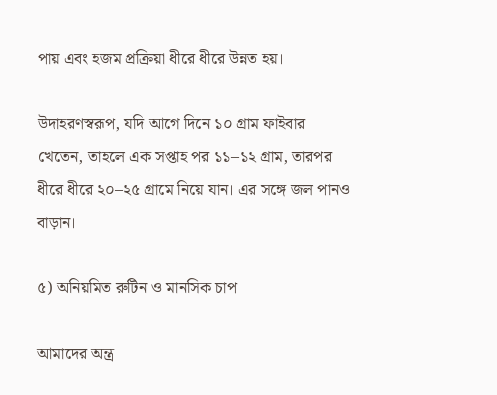পায় এবং হজম প্রক্রিয়া ধীরে ধীরে উন্নত হয়।

উদাহরণস্বরূপ, যদি আগে দিনে ১০ গ্রাম ফাইবার খেতেন, তাহলে এক সপ্তাহ পর ১১–১২ গ্রাম, তারপর ধীরে ধীরে ২০–২৫ গ্রামে নিয়ে যান। এর সঙ্গে জল পানও বাড়ান।

৫) অনিয়মিত রুটিন ও মানসিক চাপ

আমাদের অন্ত্র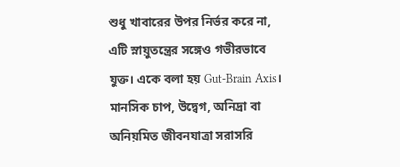শুধু খাবারের উপর নির্ভর করে না, এটি স্নায়ুতন্ত্রের সঙ্গেও গভীরভাবে যুক্ত। একে বলা হয় Gut-Brain Axis। মানসিক চাপ, উদ্বেগ, অনিদ্রা বা অনিয়মিত জীবনযাত্রা সরাসরি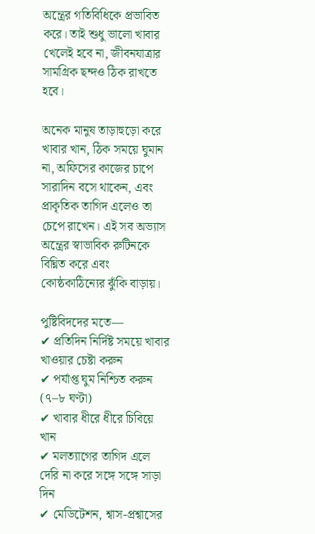অন্ত্রের গতিবিধিকে প্রভাবিত করে। তাই শুধু ভালো খাবার খেলেই হবে না, জীবনযাত্রার সামগ্রিক ছন্দও ঠিক রাখতে হবে।

অনেক মানুষ তাড়াহুড়ো করে খাবার খান, ঠিক সময়ে ঘুমান না, অফিসের কাজের চাপে সারাদিন বসে থাকেন, এবং প্রাকৃতিক তাগিদ এলেও তা চেপে রাখেন। এই সব অভ্যাস অন্ত্রের স্বাভাবিক রুটিনকে বিঘ্নিত করে এবং কোষ্ঠকাঠিন্যের ঝুঁকি বাড়ায়।

পুষ্টিবিদদের মতে—
✔ প্রতিদিন নির্দিষ্ট সময়ে খাবার খাওয়ার চেষ্টা করুন
✔ পর্যাপ্ত ঘুম নিশ্চিত করুন (৭–৮ ঘণ্টা)
✔ খাবার ধীরে ধীরে চিবিয়ে খান
✔ মলত্যাগের তাগিদ এলে দেরি না করে সঙ্গে সঙ্গে সাড়া দিন
✔ মেডিটেশন, শ্বাস-প্রশ্বাসের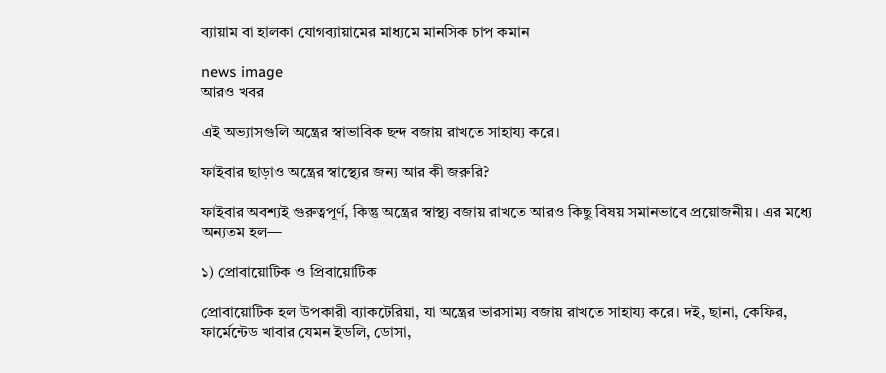ব্যায়াম বা হালকা যোগব্যায়ামের মাধ্যমে মানসিক চাপ কমান

news image
আরও খবর

এই অভ্যাসগুলি অন্ত্রের স্বাভাবিক ছন্দ বজায় রাখতে সাহায্য করে।

ফাইবার ছাড়াও অন্ত্রের স্বাস্থ্যের জন্য আর কী জরুরি?

ফাইবার অবশ্যই গুরুত্বপূর্ণ, কিন্তু অন্ত্রের স্বাস্থ্য বজায় রাখতে আরও কিছু বিষয় সমানভাবে প্রয়োজনীয়। এর মধ্যে অন্যতম হল—

১) প্রোবায়োটিক ও প্রিবায়োটিক

প্রোবায়োটিক হল উপকারী ব্যাকটেরিয়া, যা অন্ত্রের ভারসাম্য বজায় রাখতে সাহায্য করে। দই, ছানা, কেফির, ফার্মেন্টেড খাবার যেমন ইডলি, ডোসা,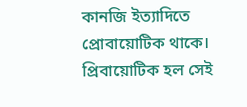কানজি ইত্যাদিতে প্রোবায়োটিক থাকে। প্রিবায়োটিক হল সেই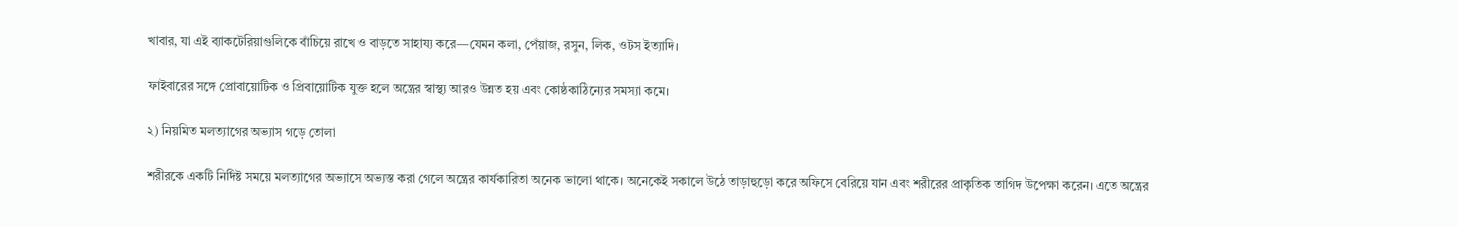খাবার, যা এই ব্যাকটেরিয়াগুলিকে বাঁচিয়ে রাখে ও বাড়তে সাহায্য করে—যেমন কলা, পেঁয়াজ, রসুন, লিক, ওটস ইত্যাদি।

ফাইবারের সঙ্গে প্রোবায়োটিক ও প্রিবায়োটিক যুক্ত হলে অন্ত্রের স্বাস্থ্য আরও উন্নত হয় এবং কোষ্ঠকাঠিন্যের সমস্যা কমে।

২) নিয়মিত মলত্যাগের অভ্যাস গড়ে তোলা

শরীরকে একটি নির্দিষ্ট সময়ে মলত্যাগের অভ্যাসে অভ্যস্ত করা গেলে অন্ত্রের কার্যকারিতা অনেক ভালো থাকে। অনেকেই সকালে উঠে তাড়াহুড়ো করে অফিসে বেরিয়ে যান এবং শরীরের প্রাকৃতিক তাগিদ উপেক্ষা করেন। এতে অন্ত্রের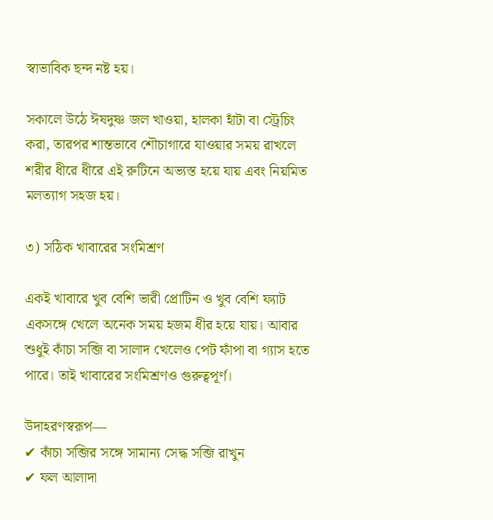স্বাভাবিক ছন্দ নষ্ট হয়।

সকালে উঠে ঈষদুষ্ণ জল খাওয়া, হালকা হাঁটা বা স্ট্রেচিং করা, তারপর শান্তভাবে শৌচাগারে যাওয়ার সময় রাখলে শরীর ধীরে ধীরে এই রুটিনে অভ্যস্ত হয়ে যায় এবং নিয়মিত মলত্যাগ সহজ হয়।

৩) সঠিক খাবারের সংমিশ্রণ

একই খাবারে খুব বেশি ভারী প্রোটিন ও খুব বেশি ফ্যাট একসঙ্গে খেলে অনেক সময় হজম ধীর হয়ে যায়। আবার শুধুই কাঁচা সব্জি বা সালাদ খেলেও পেট ফাঁপা বা গ্যাস হতে পারে। তাই খাবারের সংমিশ্রণও গুরুত্বপূর্ণ।

উদাহরণস্বরূপ—
✔ কাঁচা সব্জির সঙ্গে সামান্য সেদ্ধ সব্জি রাখুন
✔ ফল আলাদা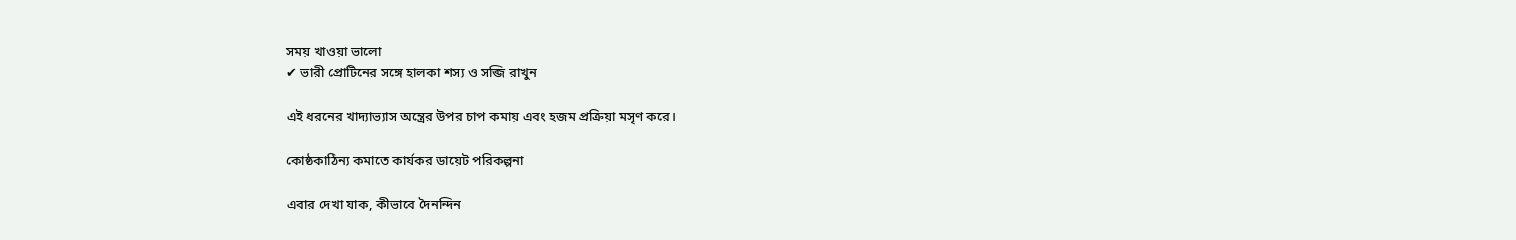সময় খাওয়া ভালো
✔ ভারী প্রোটিনের সঙ্গে হালকা শস্য ও সব্জি রাখুন

এই ধরনের খাদ্যাভ্যাস অন্ত্রের উপর চাপ কমায় এবং হজম প্রক্রিয়া মসৃণ করে।

কোষ্ঠকাঠিন্য কমাতে কার্যকর ডায়েট পরিকল্পনা

এবার দেখা যাক, কীভাবে দৈনন্দিন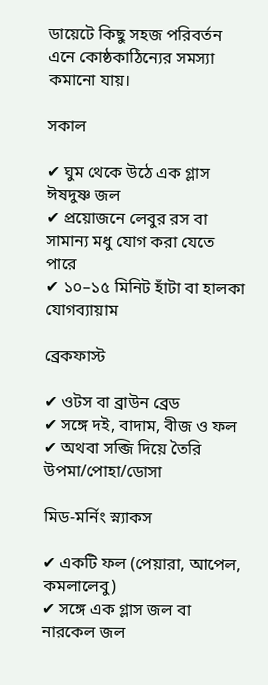ডায়েটে কিছু সহজ পরিবর্তন এনে কোষ্ঠকাঠিন্যের সমস্যা কমানো যায়।

সকাল

✔ ঘুম থেকে উঠে এক গ্লাস ঈষদুষ্ণ জল
✔ প্রয়োজনে লেবুর রস বা সামান্য মধু যোগ করা যেতে পারে
✔ ১০–১৫ মিনিট হাঁটা বা হালকা যোগব্যায়াম

ব্রেকফাস্ট

✔ ওটস বা ব্রাউন ব্রেড
✔ সঙ্গে দই, বাদাম, বীজ ও ফল
✔ অথবা সব্জি দিয়ে তৈরি উপমা/পোহা/ডোসা

মিড-মর্নিং স্ন্যাকস

✔ একটি ফল (পেয়ারা, আপেল, কমলালেবু)
✔ সঙ্গে এক গ্লাস জল বা নারকেল জল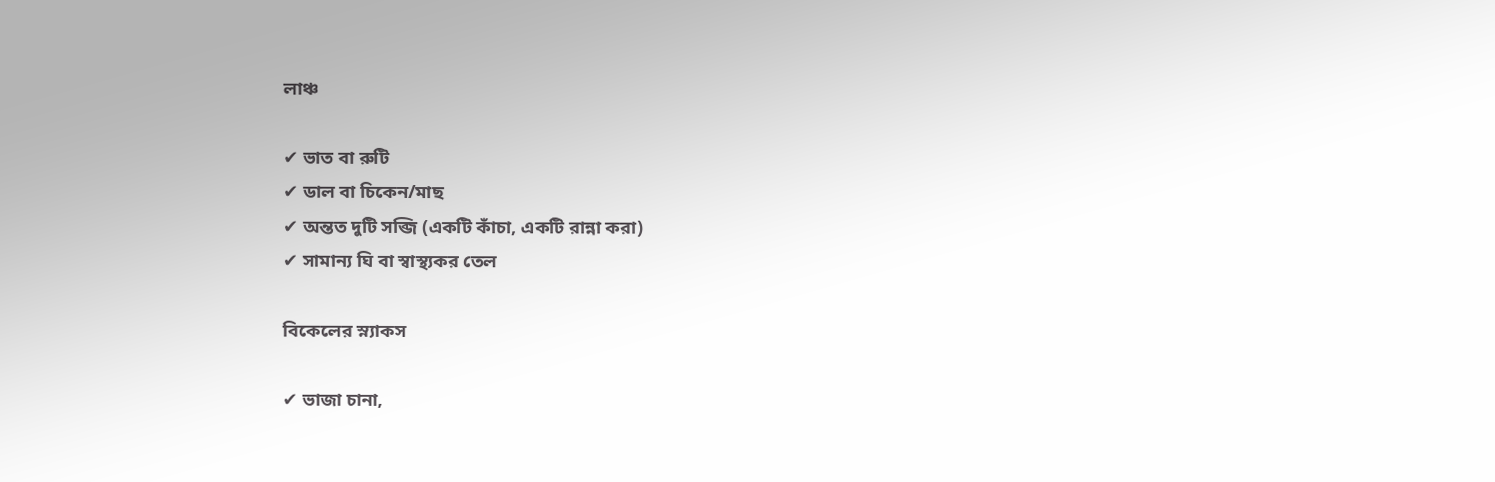লাঞ্চ

✔ ভাত বা রুটি
✔ ডাল বা চিকেন/মাছ
✔ অন্তত দুটি সব্জি (একটি কাঁচা, একটি রান্না করা)
✔ সামান্য ঘি বা স্বাস্থ্যকর তেল

বিকেলের স্ন্যাকস

✔ ভাজা চানা,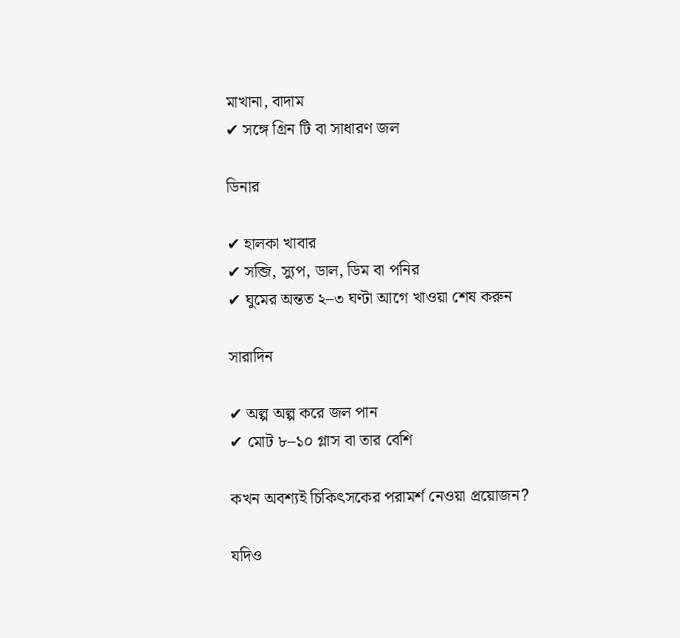মাখানা, বাদাম
✔ সঙ্গে গ্রিন টি বা সাধারণ জল

ডিনার

✔ হালকা খাবার
✔ সব্জি, স্যুপ, ডাল, ডিম বা পনির
✔ ঘুমের অন্তত ২–৩ ঘণ্টা আগে খাওয়া শেষ করুন

সারাদিন

✔ অল্প অল্প করে জল পান
✔ মোট ৮–১০ গ্লাস বা তার বেশি

কখন অবশ্যই চিকিৎসকের পরামর্শ নেওয়া প্রয়োজন?

যদিও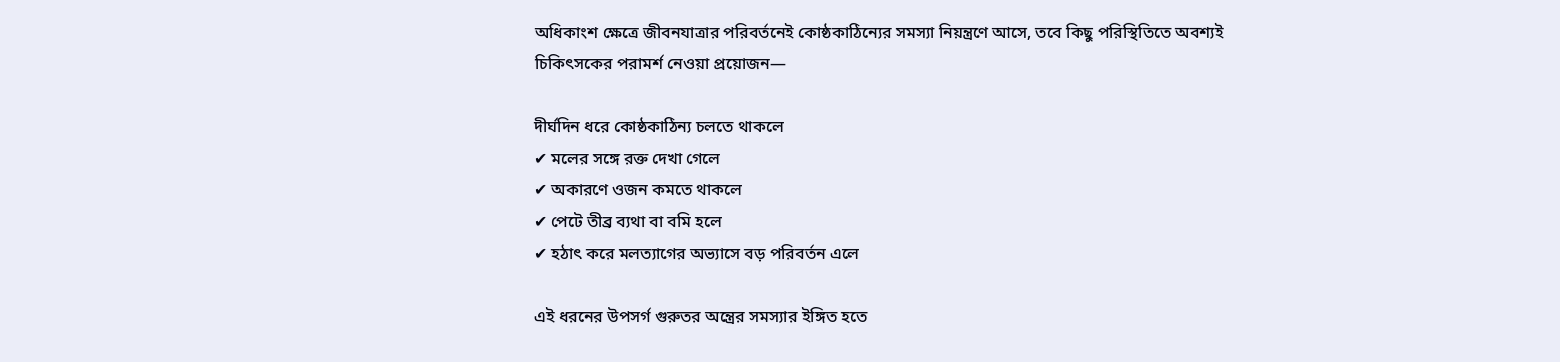অধিকাংশ ক্ষেত্রে জীবনযাত্রার পরিবর্তনেই কোষ্ঠকাঠিন্যের সমস্যা নিয়ন্ত্রণে আসে, তবে কিছু পরিস্থিতিতে অবশ্যই চিকিৎসকের পরামর্শ নেওয়া প্রয়োজন—

দীর্ঘদিন ধরে কোষ্ঠকাঠিন্য চলতে থাকলে
✔ মলের সঙ্গে রক্ত দেখা গেলে
✔ অকারণে ওজন কমতে থাকলে
✔ পেটে তীব্র ব্যথা বা বমি হলে
✔ হঠাৎ করে মলত্যাগের অভ্যাসে বড় পরিবর্তন এলে

এই ধরনের উপসর্গ গুরুতর অন্ত্রের সমস্যার ইঙ্গিত হতে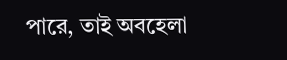পারে, তাই অবহেলা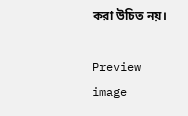করা উচিত নয়।

Preview image